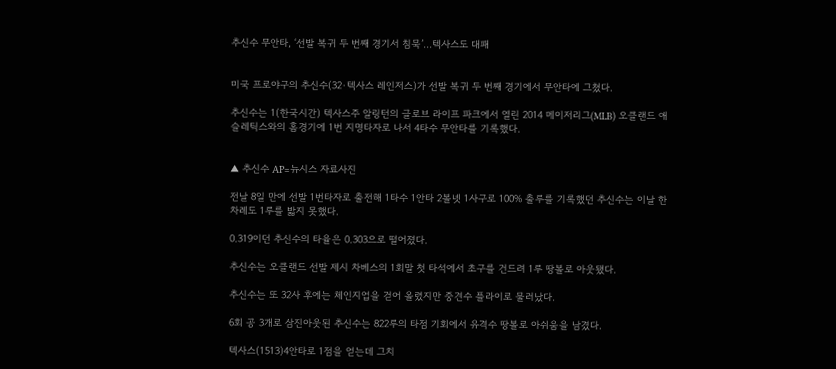추신수 무안타, ‘선발 복귀 두 번째 경기서 침묵’...텍사스도 대패


미국 프로야구의 추신수(32·텍사스 레인저스)가 선발 복귀 두 번째 경기에서 무안타에 그쳤다.

추신수는 1(한국시간) 텍사스주 알링턴의 글로브 라이프 파크에서 열린 2014 메이저리그(MLB) 오클랜드 애슬레틱스와의 홈경기에 1번 지명타자로 나서 4타수 무안타를 기록했다.


▲ 추신수 AP=뉴시스 자료사진

전날 8일 만에 선발 1번타자로 출전해 1타수 1안타 2볼넷 1사구로 100% 출루를 기록했던 추신수는 이날 한 차례도 1루를 밟지 못했다.

0.319이던 추신수의 타율은 0.303으로 떨어졌다.

추신수는 오클랜드 선발 제시 차베스의 1회말 첫 타석에서 초구를 건드려 1루 땅볼로 아웃됐다.

추신수는 또 32사 후에는 체인지업을 걷어 올렸지만 중견수 플라이로 물러났다.

6회 공 3개로 삼진아웃된 추신수는 822루의 타점 기회에서 유격수 땅볼로 아쉬움을 남겼다.

텍사스(1513)4안타로 1점을 얻는데 그치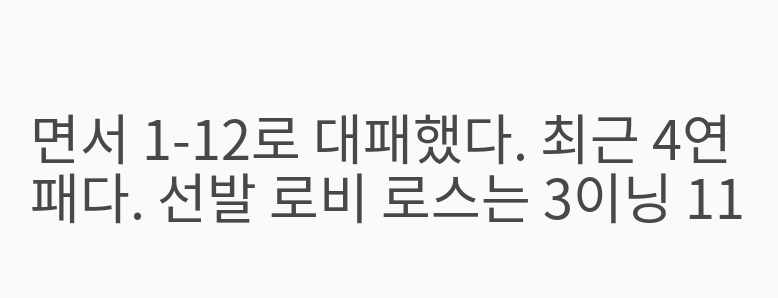면서 1-12로 대패했다. 최근 4연패다. 선발 로비 로스는 3이닝 11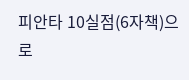피안타 10실점(6자책)으로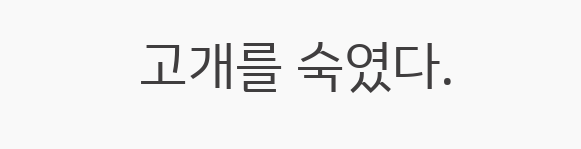고개를 숙였다.